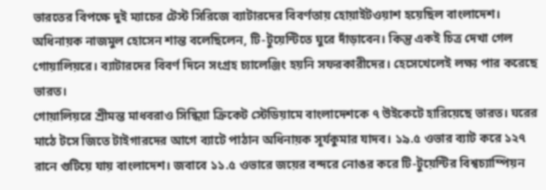ভারতের বিপক্ষে দুই ম্যাচের টেস্ট সিরিজে ব্যাটারদের বিবর্ণতায় হোয়াইটওয়াশ হয়েছিল বাংলাদেশ। অধিনায়ক নাজমুল হোসেন শান্ত বলেছিলেন, টি-টুয়েন্টিতে ঘুরে দাঁড়াবেন। কিন্তু একই চিত্র দেখা গেল গোয়ালিয়রে। ব্যাটারদের বিবর্ণ দিনে সংগ্রহ চ্যালেঞ্জিং হয়নি সফরকারীদের। হেসেখেলেই লক্ষ্য পার করেছে ভারত।
গোয়ালিয়রে শ্রীমন্ত মাধবরাও সিন্ধিয়া ক্রিকেট স্টেডিয়ামে বাংলাদেশকে ৭ উইকেটে হারিয়েছে ভারত। ঘরের মাঠে টসে জিতে টাইগারদের আগে ব্যাটে পাঠান অধিনায়ক সূর্যকুমার যাদব। ১৯.৫ ওভার ব্যাট করে ১২৭ রানে গুটিয়ে যায় বাংলাদেশ। জবাবে ১১.৫ ওভারে জয়ের বন্দরে নোঙর করে টি-টুয়েন্টির বিশ্বচ্যাম্পিয়ন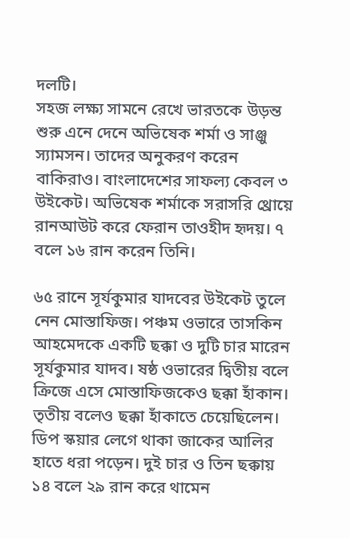দলটি।
সহজ লক্ষ্য সামনে রেখে ভারতকে উড়ন্ত শুরু এনে দেনে অভিষেক শর্মা ও সাঞ্জু স্যামসন। তাদের অনুকরণ করেন বাকিরাও। বাংলাদেশের সাফল্য কেবল ৩ উইকেট। অভিষেক শর্মাকে সরাসরি থ্রোয়ে রানআউট করে ফেরান তাওহীদ হৃদয়। ৭ বলে ১৬ রান করেন তিনি।

৬৫ রানে সূর্যকুমার যাদবের উইকেট তুলে নেন মোস্তাফিজ। পঞ্চম ওভারে তাসকিন আহমেদকে একটি ছক্কা ও দুটি চার মারেন সূর্যকুমার যাদব। ষষ্ঠ ওভারের দ্বিতীয় বলে ক্রিজে এসে মোস্তাফিজকেও ছক্কা হাঁকান। তৃতীয় বলেও ছক্কা হাঁকাতে চেয়েছিলেন। ডিপ স্কয়ার লেগে থাকা জাকের আলির হাতে ধরা পড়েন। দুই চার ও তিন ছক্কায় ১৪ বলে ২৯ রান করে থামেন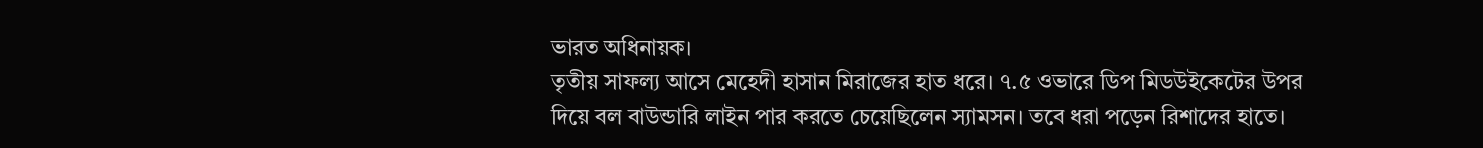ভারত অধিনায়ক।
তৃতীয় সাফল্য আসে মেহেদী হাসান মিরাজের হাত ধরে। ৭.৫ ওভারে ডিপ মিডউইকেটের উপর দিয়ে বল বাউন্ডারি লাইন পার করতে চেয়েছিলেন স্যামসন। তবে ধরা পড়েন রিশাদের হাতে।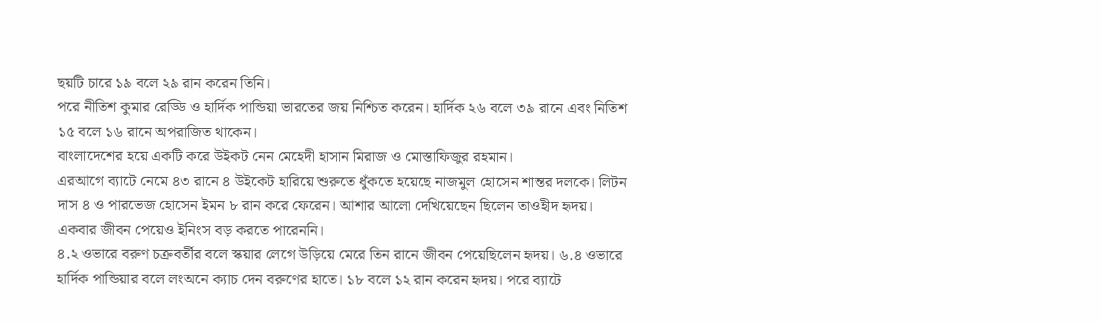ছয়টি চারে ১৯ বলে ২৯ রান করেন তিনি।
পরে নীতিশ কুমার রেড্ডি ও হার্দিক পান্ডিয়া ভারতের জয় নিশ্চিত করেন। হার্দিক ২৬ বলে ৩৯ রানে এবং নিতিশ ১৫ বলে ১৬ রানে অপরাজিত থাকেন।
বাংলাদেশের হয়ে একটি করে উইকট নেন মেহেদী হাসান মিরাজ ও মোস্তাফিজুর রহমান।
এরআগে ব্যাটে নেমে ৪৩ রানে ৪ উইকেট হারিয়ে শুরুতে ধুঁকতে হয়েছে নাজমুল হোসেন শান্তর দলকে। লিটন দাস ৪ ও পারভেজ হোসেন ইমন ৮ রান করে ফেরেন। আশার আলো দেখিয়েছেন ছিলেন তাওহীদ হৃদয়। একবার জীবন পেয়েও ইনিংস বড় করতে পারেননি।
৪.২ ওভারে বরুণ চক্রবর্তীর বলে স্কয়ার লেগে উড়িয়ে মেরে তিন রানে জীবন পেয়েছিলেন হৃদয়। ৬.৪ ওভারে হার্দিক পান্ডিয়ার বলে লংঅনে ক্যাচ দেন বরুণের হাতে। ১৮ বলে ১২ রান করেন হৃদয়। পরে ব্যাটে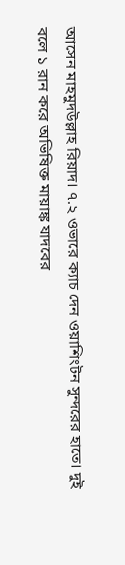আসেন মাহমুদউল্লাহ রিয়াদ। ৭.২ ওভারে ক্যাচ দেন ওয়াশিংটন সুন্দরের হাতে। দুই বলে ১ রান করে অভিষিক্ত মায়াঙ্ক যাদবের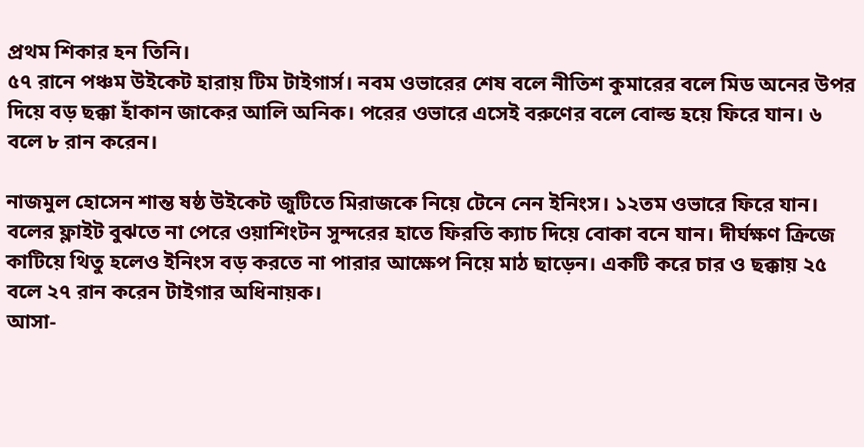প্রথম শিকার হন তিনি।
৫৭ রানে পঞ্চম উইকেট হারায় টিম টাইগার্স। নবম ওভারের শেষ বলে নীতিশ কুমারের বলে মিড অনের উপর দিয়ে বড় ছক্কা হাঁকান জাকের আলি অনিক। পরের ওভারে এসেই বরুণের বলে বোল্ড হয়ে ফিরে যান। ৬ বলে ৮ রান করেন।

নাজমুল হোসেন শান্ত ষষ্ঠ উইকেট জুটিতে মিরাজকে নিয়ে টেনে নেন ইনিংস। ১২তম ওভারে ফিরে যান। বলের ফ্লাইট বুঝতে না পেরে ওয়াশিংটন সুন্দরের হাতে ফিরতি ক্যাচ দিয়ে বোকা বনে যান। দীর্ঘক্ষণ ক্রিজে কাটিয়ে থিতু হলেও ইনিংস বড় করতে না পারার আক্ষেপ নিয়ে মাঠ ছাড়েন। একটি করে চার ও ছক্কায় ২৫ বলে ২৭ রান করেন টাইগার অধিনায়ক।
আসা-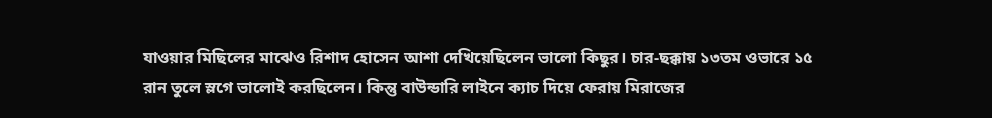যাওয়ার মিছিলের মাঝেও রিশাদ হোসেন আশা দেখিয়েছিলেন ভালো কিছুর। চার-ছক্কায় ১৩তম ওভারে ১৫ রান তুলে স্লগে ভালোই করছিলেন। কিন্তু বাউন্ডারি লাইনে ক্যাচ দিয়ে ফেরায় মিরাজের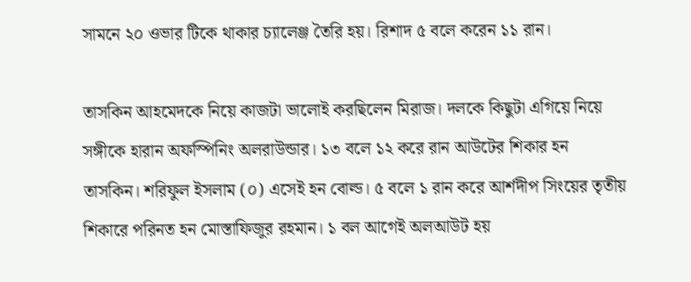সামনে ২০ ওভার টিকে থাকার চ্যালেঞ্জ তৈরি হয়। রিশাদ ৫ বলে করেন ১১ রান।

তাসকিন আহমেদকে নিয়ে কাজটা ভালোই করছিলেন মিরাজ। দলকে কিছুটা এগিয়ে নিয়ে সঙ্গীকে হারান অফস্পিনিং অলরাউন্ডার। ১৩ বলে ১২ করে রান আউটের শিকার হন তাসকিন। শরিফুল ইসলাম (০) এসেই হন বোল্ড। ৫ বলে ১ রান করে আর্শদীপ সিংয়ের তৃতীয় শিকারে পরিনত হন মোস্তাফিজুর রহমান। ১ বল আগেই অলআউট হয়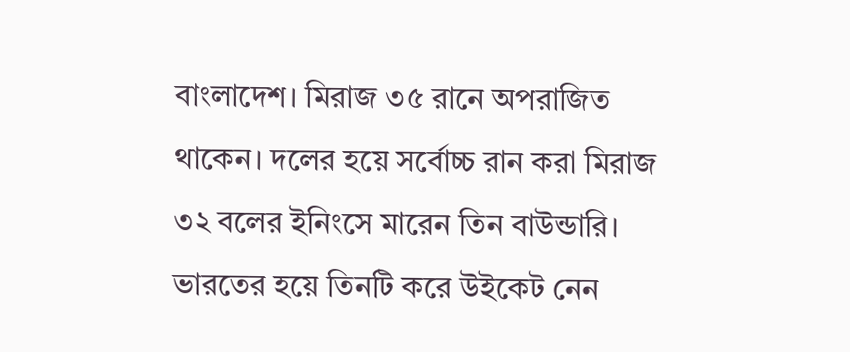বাংলাদেশ। মিরাজ ৩৫ রানে অপরাজিত থাকেন। দলের হয়ে সর্বোচ্চ রান করা মিরাজ ৩২ বলের ইনিংসে মারেন তিন বাউন্ডারি।
ভারতের হয়ে তিনটি করে উইকেট নেন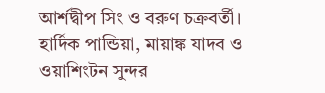আর্শদ্বীপ সিং ও বরুণ চক্রবর্তী। হার্দিক পান্ডিয়া, মায়াঙ্ক যাদব ও ওয়াশিংটন সুন্দর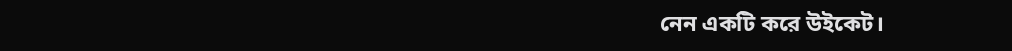নেন একটি করে উইকেট।